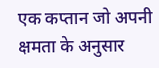एक कप्तान जो अपनी क्षमता के अनुसार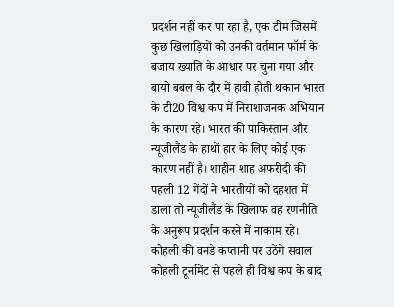प्रदर्शन नहीं कर पा रहा है, एक टीम जिसमें कुछ खिलाड़ियों को उनकी वर्तमान फॉर्म के बजाय ख्याति के आधार पर चुना गया और बायो बबल के दौर में हावी होती थकान भारत के टी20 विश्व कप में निराशाजनक अभियान के कारण रहे। भारत की पाकिस्तान और न्यूजीलैंड के हाथों हार के लिए कोई एक कारण नहीं है। शाहीन शाह अफरीदी की पहली 12 गेंदों ने भारतीयों को दहशत में डाला तो न्यूजीलैंड के खिलाफ वह रणनीति के अनुरूप प्रदर्शन करने में नाकाम रहे।
कोहली की वनडे कप्तानी पर उठेंगे सवाल
कोहली टूर्नामेंट से पहले ही विश्व कप के बाद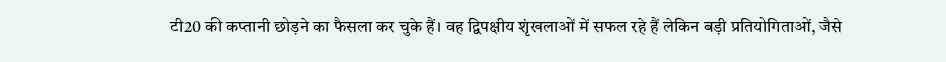टी20 की कप्तानी छोड़ने का फैसला कर चुके हैं। वह द्विपक्षीय शृंखलाओं में सफल रहे हैं लेकिन बड़ी प्रतियोगिताओं, जैसे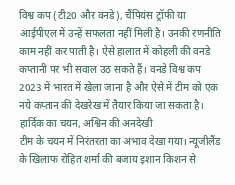विश्व कप (टी20 और वनडे), चैंपियंस ट्रॉफी या आईपीएल में उन्हें सफलता नहीं मिली है। उनकी रणनीति काम नहीं कर पाती है। ऐसे हालात में कोहली की वनडे कप्तानी पर भी सवाल उठ सकते हैं। वनडे विश्व कप 2023 में भारत में खेला जाना है और ऐसे में टीम को एक नये कप्तान की देखरेख में तैयार किया जा सकता है।
हार्दिक का चयन, अश्विन की अनदेखी
टीम के चयन में निरंतरता का अभाव देखा गया। न्यूजीलैंड के खिलाफ रोहित शर्मा की बजाय इशान किशन से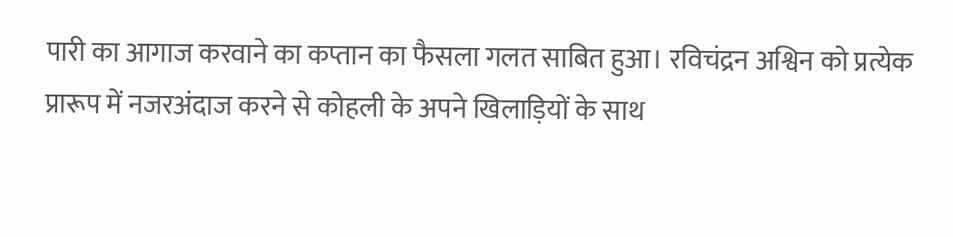पारी का आगाज करवाने का कप्तान का फैसला गलत साबित हुआ। रविचंद्रन अश्विन को प्रत्येक प्रारूप में नजरअंदाज करने से कोहली के अपने खिलाड़ियों के साथ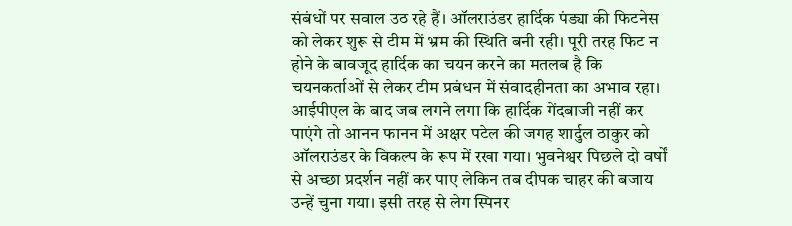संबंधों पर सवाल उठ रहे हैं। ऑलराउंडर हार्दिक पंड्या की फिटनेस को लेकर शुरू से टीम में भ्रम की स्थिति बनी रही। पूरी तरह फिट न होने के बावजूद हार्दिक का चयन करने का मतलब है कि चयनकर्ताओं से लेकर टीम प्रबंधन में संवादहीनता का अभाव रहा।
आईपीएल के बाद जब लगने लगा कि हार्दिक गेंदबाजी नहीं कर पाएंगे तो आनन फानन में अक्षर पटेल की जगह शार्दुल ठाकुर को ऑलराउंडर के विकल्प के रूप में रखा गया। भुवनेश्वर पिछले दो वर्षों से अच्छा प्रदर्शन नहीं कर पाए लेकिन तब दीपक चाहर की बजाय उन्हें चुना गया। इसी तरह से लेग स्पिनर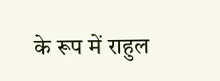के रूप में राहुल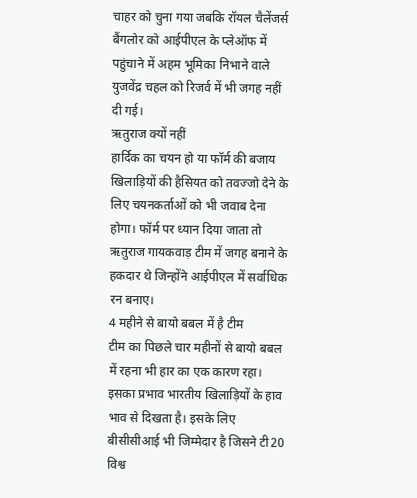चाहर को चुना गया जबकि रॉयल चैलेंजर्स बैंगलोर को आईपीएल के प्लेऑफ में पहुंचाने में अहम भूमिका निभाने वाले युजवेंद्र चहल को रिजर्व में भी जगह नहीं दी गई।
ऋतुराज क्यों नहीं
हार्दिक का चयन हो या फॉर्म की बजाय खिलाड़ियों की हैसियत को तवज्जो देने के लिए चयनकर्ताओं को भी जवाब देना होगा। फॉर्म पर ध्यान दिया जाता तो ऋतुराज गायकवाड़ टीम में जगह बनाने के हकदार थे जिन्होंने आईपीएल में सर्वाधिक रन बनाए।
4 महीने से बायो बबल में है टीम
टीम का पिछले चार महीनों से बायो बबल में रहना भी हार का एक कारण रहा। इसका प्रभाव भारतीय खिलाड़ियों के हाव भाव से दिखता है। इसके लिए बीसीसीआई भी जिम्मेदार है जिसने टी20 विश्व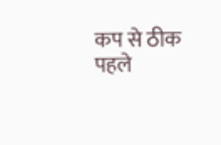कप से ठीक पहले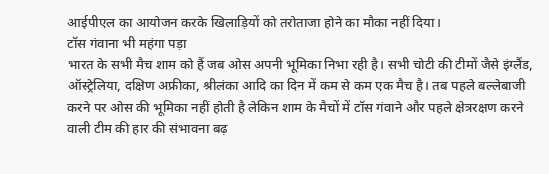आईपीएल का आयोजन करके खिलाड़ियों को तरोताजा होने का मौका नहीं दिया।
टॉस गंवाना भी महंगा पड़ा
भारत के सभी मैच शाम को हैं जब ओस अपनी भूमिका निभा रही है। सभी चोटी की टीमों जैसे इंग्लैंड, ऑस्ट्रेलिया, दक्षिण अफ्रीका, श्रीलंका आदि का दिन में कम से कम एक मैच है। तब पहले बल्लेबाजी करने पर ओस की भूमिका नहीं होती है लेकिन शाम के मैचों में टॉस गंवाने और पहले क्षेत्ररक्षण करने वाली टीम की हार की संभावना बढ़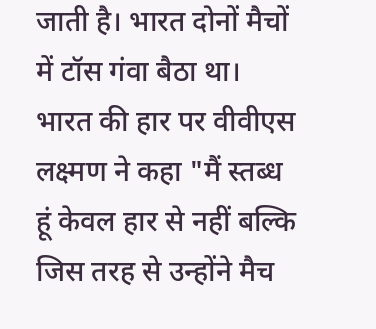जाती है। भारत दोनों मैचों में टॉस गंवा बैठा था।
भारत की हार पर वीवीएस लक्ष्मण ने कहा "मैं स्तब्ध हूं केवल हार से नहीं बल्कि जिस तरह से उन्होंने मैच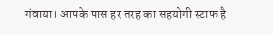गंवाया। आपके पास हर तरह का सहयोगी स्टाफ है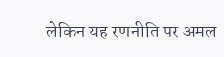लेकिन यह रणनीति पर अमल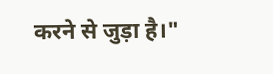करने से जुड़ा है।"